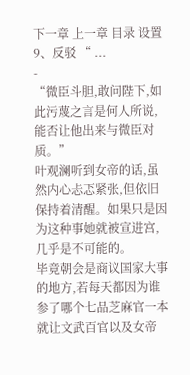下一章 上一章 目录 设置
9、反驳 “ ...
-
“微臣斗胆,敢问陛下,如此污蔑之言是何人所说,能否让他出来与微臣对质。”
叶观澜听到女帝的话,虽然内心忐忑紧张,但依旧保持着清醒。如果只是因为这种事她就被宣进宫,几乎是不可能的。
毕竟朝会是商议国家大事的地方,若每天都因为谁参了哪个七品芝麻官一本就让文武百官以及女帝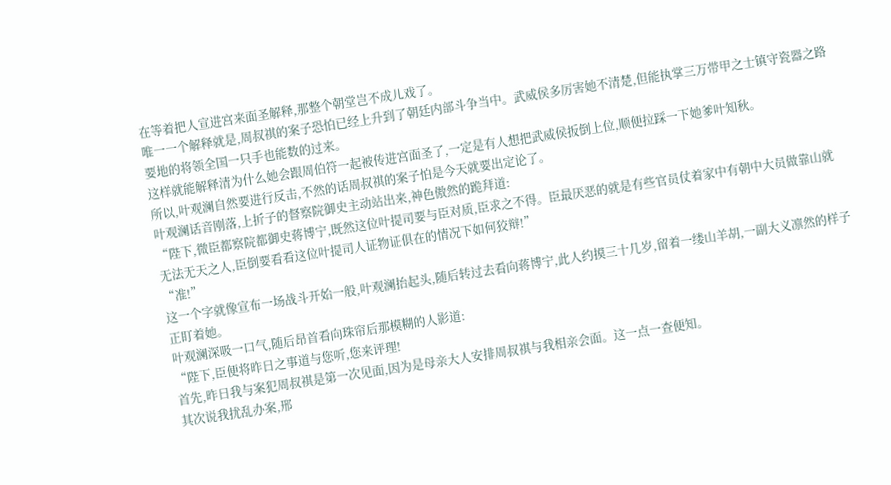在等着把人宣进宫来面圣解释,那整个朝堂岂不成儿戏了。
唯一一个解释就是,周叔祺的案子恐怕已经上升到了朝廷内部斗争当中。武威侯多厉害她不清楚,但能执掌三万带甲之士镇守瓷器之路要地的将领全国一只手也能数的过来。
这样就能解释清为什么她会跟周伯符一起被传进宫面圣了,一定是有人想把武威侯扳倒上位,顺便拉踩一下她爹叶知秋。
所以,叶观澜自然要进行反击,不然的话周叔祺的案子怕是今天就要出定论了。
叶观澜话音刚落,上折子的督察院御史主动站出来,神色傲然的跪拜道:
“陛下,微臣都察院都御史蒋博宁,既然这位叶提司要与臣对质,臣求之不得。臣最厌恶的就是有些官员仗着家中有朝中大员做靠山就无法无天之人,臣倒要看看这位叶提司人证物证俱在的情况下如何狡辩!”
“准!”
这一个字就像宣布一场战斗开始一般,叶观澜抬起头,随后转过去看向蒋博宁,此人约摸三十几岁,留着一缕山羊胡,一副大义凛然的样子正盯着她。
叶观澜深吸一口气,随后昂首看向珠帘后那模糊的人影道:
“陛下,臣便将昨日之事道与您听,您来评理!
首先,昨日我与案犯周叔祺是第一次见面,因为是母亲大人安排周叔祺与我相亲会面。这一点一查便知。
其次说我扰乱办案,邢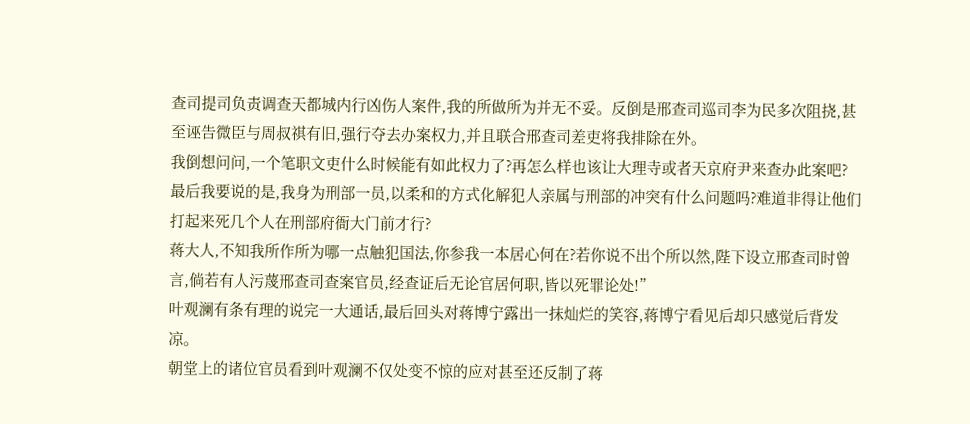查司提司负责调查天都城内行凶伤人案件,我的所做所为并无不妥。反倒是邢查司巡司李为民多次阻挠,甚至诬告微臣与周叔祺有旧,强行夺去办案权力,并且联合邢查司差吏将我排除在外。
我倒想问问,一个笔职文吏什么时候能有如此权力了?再怎么样也该让大理寺或者天京府尹来查办此案吧?
最后我要说的是,我身为刑部一员,以柔和的方式化解犯人亲属与刑部的冲突有什么问题吗?难道非得让他们打起来死几个人在刑部府衙大门前才行?
蒋大人,不知我所作所为哪一点触犯国法,你参我一本居心何在?若你说不出个所以然,陛下设立邢查司时曾言,倘若有人污蔑邢查司查案官员,经查证后无论官居何职,皆以死罪论处!”
叶观澜有条有理的说完一大通话,最后回头对蒋博宁露出一抹灿烂的笑容,蒋博宁看见后却只感觉后背发凉。
朝堂上的诸位官员看到叶观澜不仅处变不惊的应对甚至还反制了蒋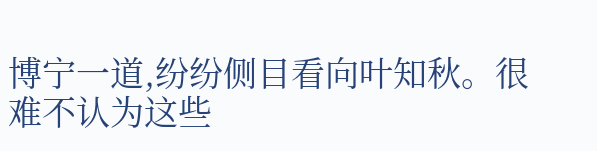博宁一道,纷纷侧目看向叶知秋。很难不认为这些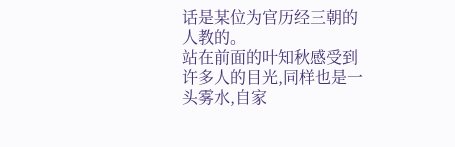话是某位为官历经三朝的人教的。
站在前面的叶知秋感受到许多人的目光,同样也是一头雾水,自家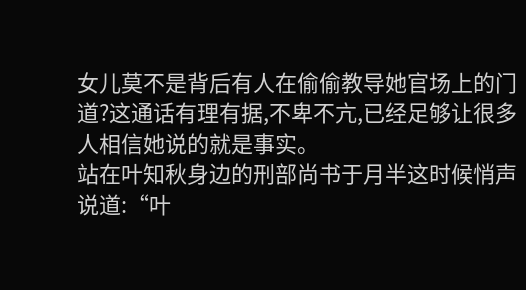女儿莫不是背后有人在偷偷教导她官场上的门道?这通话有理有据,不卑不亢,已经足够让很多人相信她说的就是事实。
站在叶知秋身边的刑部尚书于月半这时候悄声说道:“叶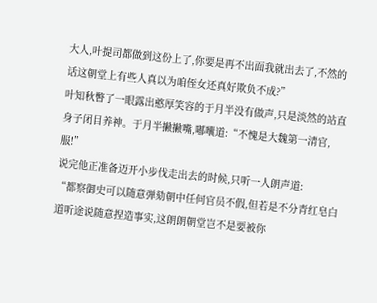大人,叶提司都做到这份上了,你要是再不出面我就出去了,不然的话这朝堂上有些人真以为咱侄女还真好欺负不成?”
叶知秋瞥了一眼露出憨厚笑容的于月半没有做声,只是淡然的站直身子闭目养神。于月半撇撇嘴,嘟囔道:“不愧是大魏第一清官,服!”
说完他正准备迈开小步伐走出去的时候,只听一人朗声道:
“都察御史可以随意弹劾朝中任何官员不假,但若是不分青红皂白道听途说随意捏造事实,这朗朗朝堂岂不是要被你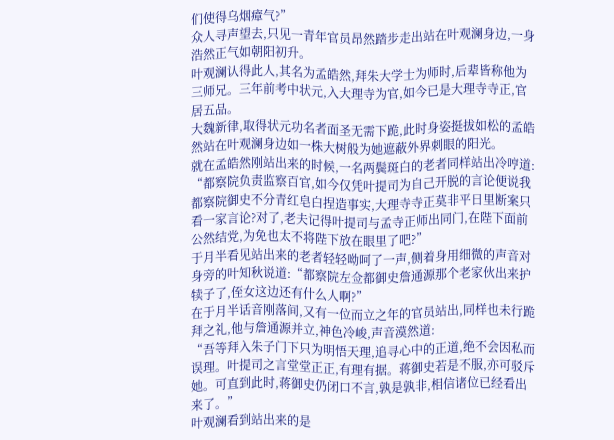们使得乌烟瘴气?”
众人寻声望去,只见一青年官员昂然踏步走出站在叶观澜身边,一身浩然正气如朝阳初升。
叶观澜认得此人,其名为孟皓然,拜朱大学士为师时,后辈皆称他为三师兄。三年前考中状元,入大理寺为官,如今已是大理寺寺正,官居五品。
大魏新律,取得状元功名者面圣无需下跪,此时身姿挺拔如松的孟皓然站在叶观澜身边如一株大树般为她遮蔽外界刺眼的阳光。
就在孟皓然刚站出来的时候,一名两鬓斑白的老者同样站出冷哼道:
“都察院负责监察百官,如今仅凭叶提司为自己开脱的言论便说我都察院御史不分青红皂白捏造事实,大理寺寺正莫非平日里断案只看一家言论?对了,老夫记得叶提司与孟寺正师出同门,在陛下面前公然结党,为免也太不将陛下放在眼里了吧?”
于月半看见站出来的老者轻轻呦呵了一声,侧着身用细微的声音对身旁的叶知秋说道:“都察院左佥都御史詹通源那个老家伙出来护犊子了,侄女这边还有什么人啊?”
在于月半话音刚落间,又有一位而立之年的官员站出,同样也未行跪拜之礼,他与詹通源并立,神色冷峻,声音漠然道:
“吾等拜入朱子门下只为明悟天理,追寻心中的正道,绝不会因私而误理。叶提司之言堂堂正正,有理有据。蒋御史若是不服,亦可驳斥她。可直到此时,蒋御史仍闭口不言,孰是孰非,相信诸位已经看出来了。”
叶观澜看到站出来的是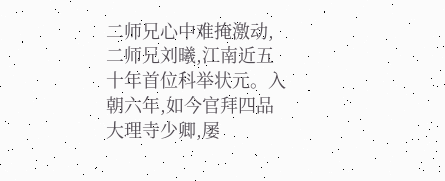二师兄心中难掩激动,二师兄刘曦,江南近五十年首位科举状元。入朝六年,如今官拜四品大理寺少卿,屡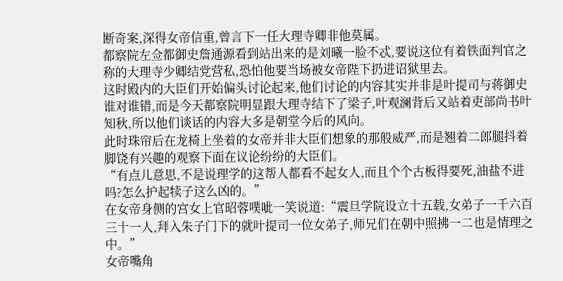断奇案,深得女帝信重,曾言下一任大理寺卿非他莫属。
都察院左佥都御史詹通源看到站出来的是刘曦一脸不忒,要说这位有着铁面判官之称的大理寺少卿结党营私,恐怕他要当场被女帝陛下扔进诏狱里去。
这时殿内的大臣们开始偏头讨论起来,他们讨论的内容其实并非是叶提司与蒋御史谁对谁错,而是今天都察院明显跟大理寺结下了梁子,叶观澜背后又站着吏部尚书叶知秋,所以他们谈话的内容大多是朝堂今后的风向。
此时珠帘后在龙椅上坐着的女帝并非大臣们想象的那般威严,而是翘着二郎腿抖着脚饶有兴趣的观察下面在议论纷纷的大臣们。
“有点儿意思,不是说理学的这帮人都看不起女人,而且个个古板得要死,油盐不进吗?怎么护起犊子这么凶的。”
在女帝身侧的宫女上官昭蓉噗呲一笑说道:“震旦学院设立十五载,女弟子一千六百三十一人,拜入朱子门下的就叶提司一位女弟子,师兄们在朝中照拂一二也是情理之中。”
女帝嘴角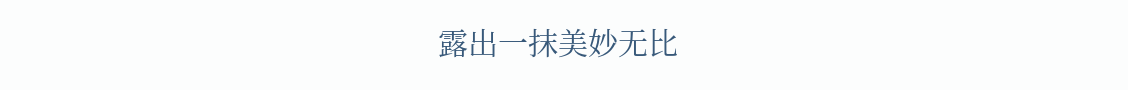露出一抹美妙无比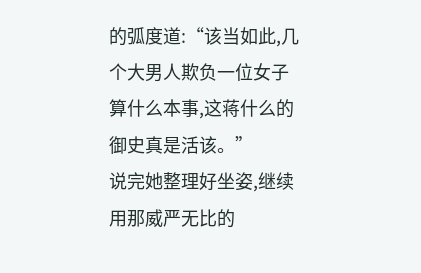的弧度道:“该当如此,几个大男人欺负一位女子算什么本事,这蒋什么的御史真是活该。”
说完她整理好坐姿,继续用那威严无比的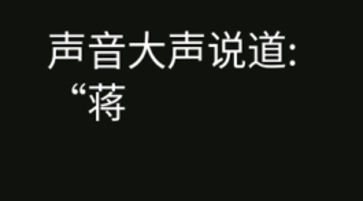声音大声说道:
“蒋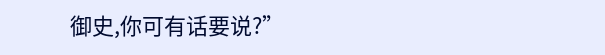御史,你可有话要说?”